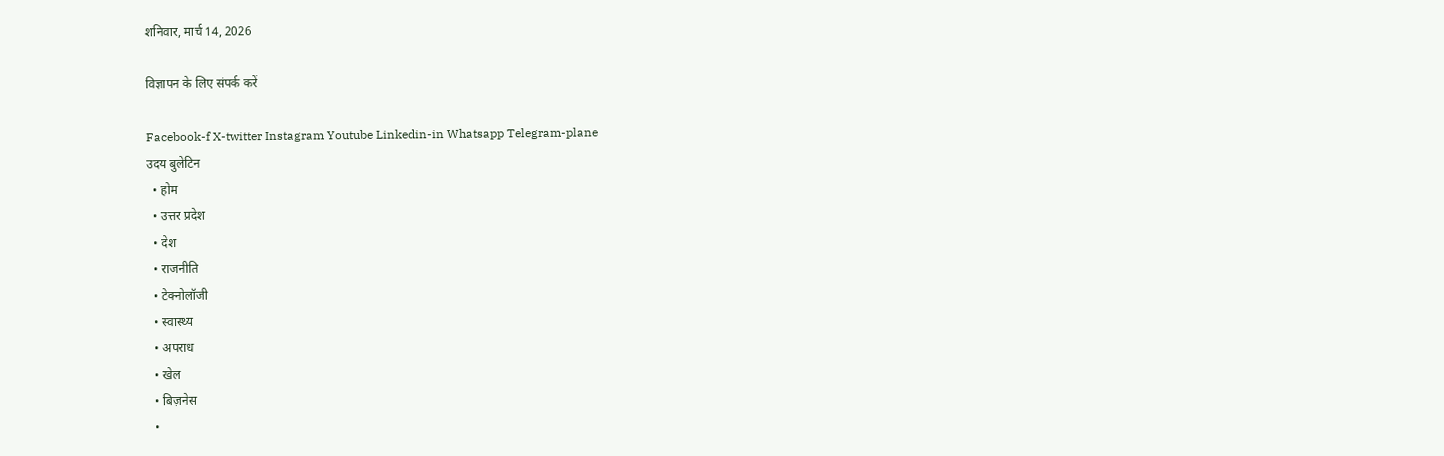शनिवार, मार्च 14, 2026

विज्ञापन के लिए संपर्क करें

Facebook-f X-twitter Instagram Youtube Linkedin-in Whatsapp Telegram-plane
उदय बुलेटिन
  • होम
  • उत्तर प्रदेश
  • देश
  • राजनीति
  • टेक्नोलॉजी
  • स्वास्थ्य
  • अपराध
  • खेल
  • बिज़नेस
  •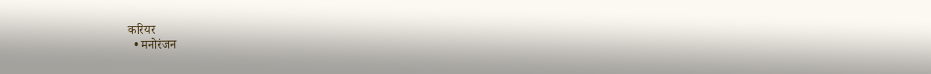करियर
  • मनोरंजन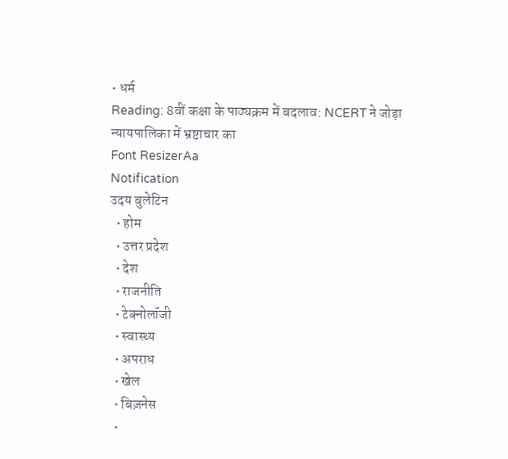• धर्म
Reading: 8वीं कक्षा के पाठ्यक्रम में बदलाव: NCERT ने जोड़ा न्यायपालिका में भ्रष्टाचार का
Font ResizerAa
Notification
उदय बुलेटिन
  • होम
  • उत्तर प्रदेश
  • देश
  • राजनीति
  • टेक्नोलॉजी
  • स्वास्थ्य
  • अपराध
  • खेल
  • बिज़नेस
  •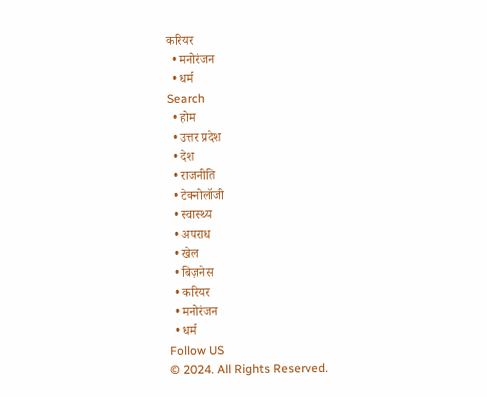करियर
  • मनोरंजन
  • धर्म
Search
  • होम
  • उत्तर प्रदेश
  • देश
  • राजनीति
  • टेक्नोलॉजी
  • स्वास्थ्य
  • अपराध
  • खेल
  • बिज़नेस
  • करियर
  • मनोरंजन
  • धर्म
Follow US
© 2024. All Rights Reserved.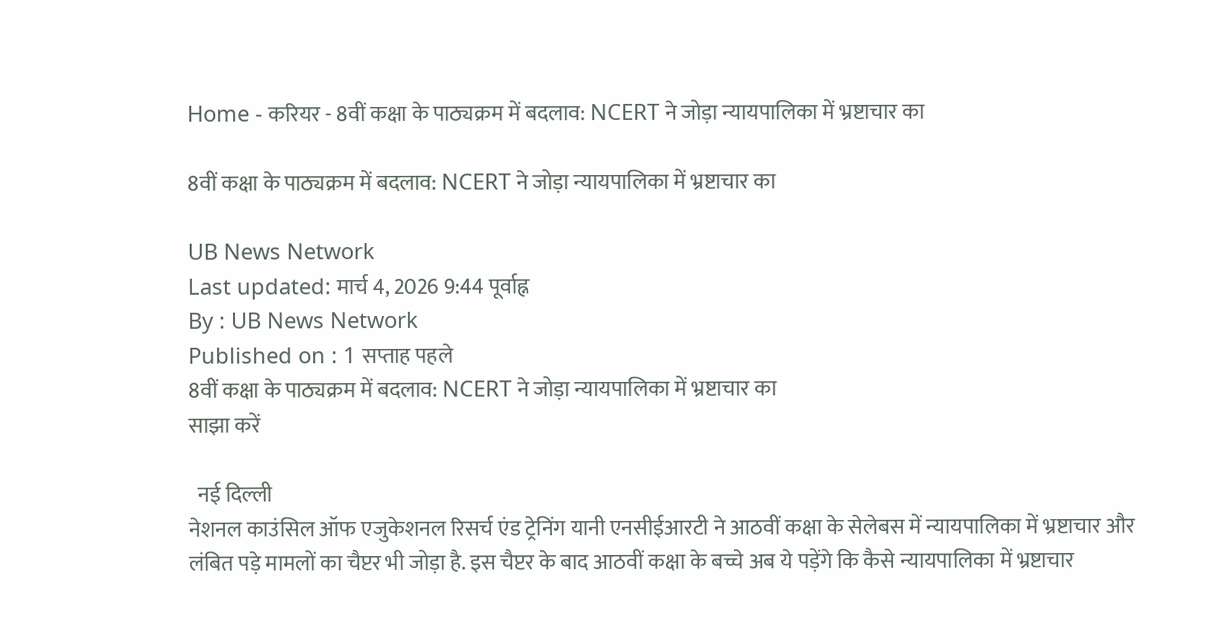Home - करियर - 8वीं कक्षा के पाठ्यक्रम में बदलाव: NCERT ने जोड़ा न्यायपालिका में भ्रष्टाचार का

8वीं कक्षा के पाठ्यक्रम में बदलाव: NCERT ने जोड़ा न्यायपालिका में भ्रष्टाचार का

UB News Network
Last updated: मार्च 4, 2026 9:44 पूर्वाह्न
By : UB News Network
Published on : 1 सप्ताह पहले
8वीं कक्षा के पाठ्यक्रम में बदलाव: NCERT ने जोड़ा न्यायपालिका में भ्रष्टाचार का
साझा करें

  नई दिल्ली
नेशनल काउंसिल ऑफ एजुकेशनल रिसर्च एंड ट्रेनिंग यानी एनसीईआरटी ने आठवीं कक्षा के सेलेबस में न्यायपालिका में भ्रष्टाचार और लंबित पड़े मामलों का चैप्टर भी जोड़ा है. इस चैप्टर के बाद आठवीं कक्षा के बच्चे अब ये पड़ेंगे कि कैसे न्यायपालिका में भ्रष्टाचार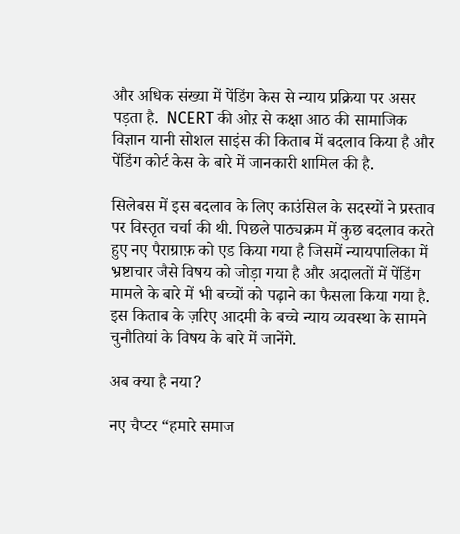और अधिक संख्या में पेंडिंग केस से न्याय प्रक्रिया पर असर पड़ता है.  NCERT की ओऱ से कक्षा आठ की सामाजिक विज्ञान यानी सोशल साइंस की किताब में बदलाव किया है और पेंडिंग कोर्ट केस के बारे में जानकारी शामिल की है.

सिलेबस में इस बदलाव के लिए काउंसिल के सदस्यों ने प्रस्ताव पर विस्तृत चर्चा की थी. पिछले पाठ्यक्रम में कुछ बदलाव करते हुए नए पैराग्राफ़ को एड किया गया है जिसमें न्यायपालिका में भ्रष्टाचार जैसे विषय को जोड़ा गया है और अदालतों में पेंडिंग मामले के बारे में भी बच्चों को पढ़ाने का फैसला किया गया है. इस किताब के ज़रिए आदमी के बच्चे न्याय व्यवस्था के सामने चुनौतियां के विषय के बारे में जानेंगे.

अब क्या है नया?

नए चैप्टर “हमारे समाज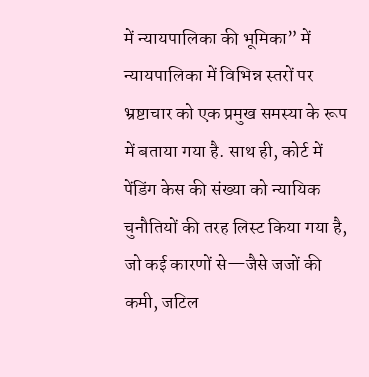में न्यायपालिका की भूमिका” में न्यायपालिका में विभिन्न स्तरों पर भ्रष्टाचार को एक प्रमुख समस्या के रूप में बताया गया है. साथ ही, कोर्ट में पेंडिंग केस की संख्या को न्यायिक चुनौतियों की तरह लिस्ट किया गया है, जो कई कारणों से—जैसे जजों की कमी, जटिल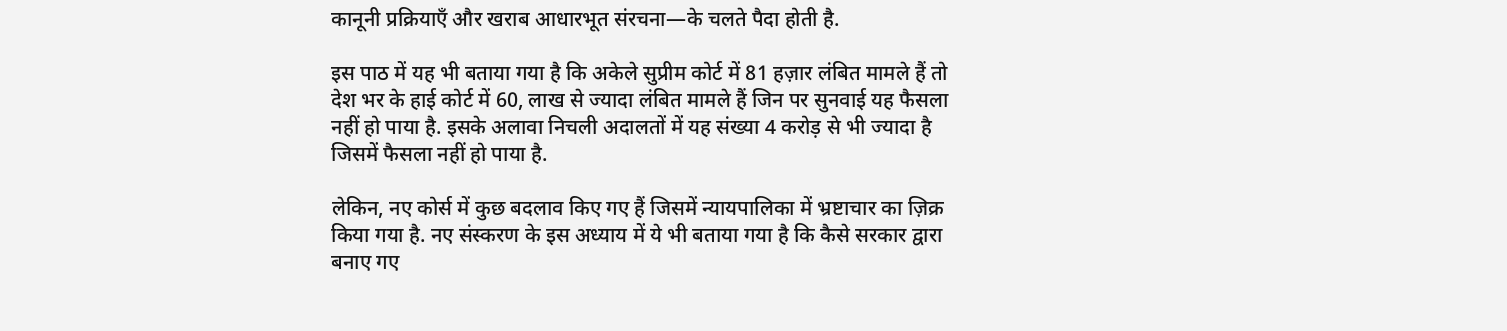कानूनी प्रक्रियाएँ और खराब आधारभूत संरचना—के चलते पैदा होती है.

इस पाठ में यह भी बताया गया है कि अकेले सुप्रीम कोर्ट में 81 हज़ार लंबित मामले हैं तो देश भर के हाई कोर्ट में 60, लाख से ज्यादा लंबित मामले हैं जिन पर सुनवाई यह फैसला नहीं हो पाया है. इसके अलावा निचली अदालतों में यह संख्या 4 करोड़ से भी ज्यादा है जिसमें फैसला नहीं हो पाया है.

लेकिन, नए कोर्स में कुछ बदलाव किए गए हैं जिसमें न्यायपालिका में भ्रष्टाचार का ज़िक्र किया गया है. नए संस्करण के इस अध्याय में ये भी बताया गया है कि कैसे सरकार द्वारा बनाए गए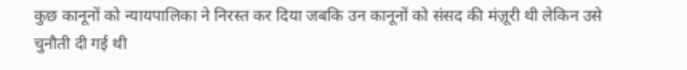कुछ कानूनों को न्यायपालिका ने निरस्त कर दिया जबकि उन कानूनों को संसद की मंज़ूरी थी लेकिन उसे चुनौती दी गई थी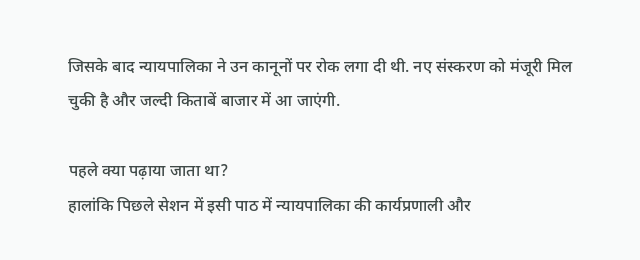जिसके बाद न्यायपालिका ने उन कानूनों पर रोक लगा दी थी. नए संस्करण को मंजूरी मिल चुकी है और जल्दी किताबें बाजार में आ जाएंगी.

पहले क्या पढ़ाया जाता था?
हालांकि पिछले सेशन में इसी पाठ में न्यायपालिका की कार्यप्रणाली और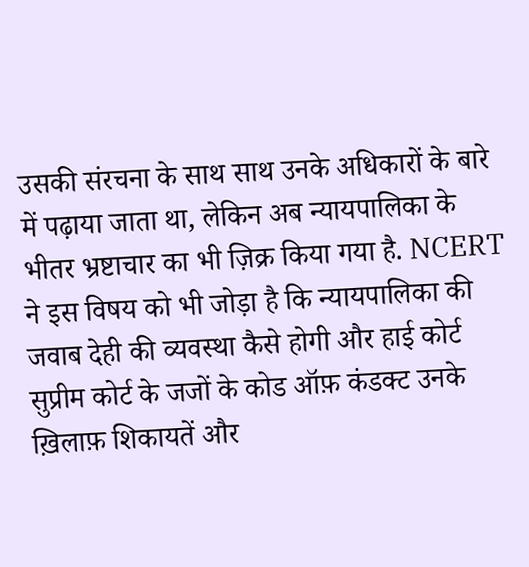उसकी संरचना के साथ साथ उनके अधिकारों के बारे में पढ़ाया जाता था, लेकिन अब न्यायपालिका के भीतर भ्रष्टाचार का भी ज़िक्र किया गया है. NCERT ने इस विषय को भी जोड़ा है कि न्यायपालिका की जवाब देही की व्यवस्था कैसे होगी और हाई कोर्ट सुप्रीम कोर्ट के जजों के कोड ऑफ़ कंडक्ट उनके ख़िलाफ़ शिकायतें और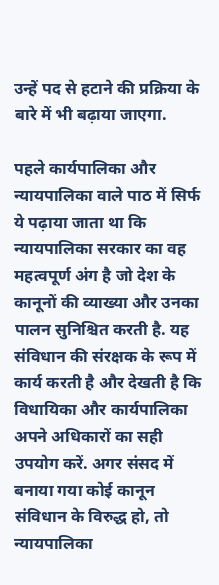उन्हें पद से हटाने की प्रक्रिया के बारे में भी बढ़ाया जाएगा.

पहले कार्यपालिका और न्यायपालिका वाले पाठ में सिर्फ ये पढ़ाया जाता था कि न्यायपालिका सरकार का वह महत्वपूर्ण अंग है जो देश के कानूनों की व्याख्या और उनका पालन सुनिश्चित करती है. यह संविधान की संरक्षक के रूप में कार्य करती है और देखती है कि विधायिका और कार्यपालिका अपने अधिकारों का सही उपयोग करें. अगर संसद में बनाया गया कोई कानून संविधान के विरुद्ध हो, तो न्यायपालिका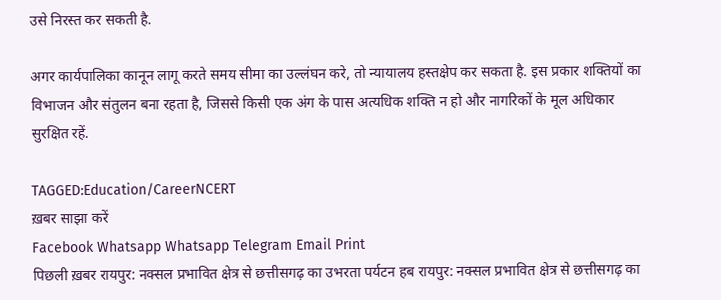उसे निरस्त कर सकती है.

अगर कार्यपालिका कानून लागू करते समय सीमा का उल्लंघन करे, तो न्यायालय हस्तक्षेप कर सकता है. इस प्रकार शक्तियों का विभाजन और संतुलन बना रहता है, जिससे किसी एक अंग के पास अत्यधिक शक्ति न हो और नागरिकों के मूल अधिकार सुरक्षित रहें.

TAGGED:Education/CareerNCERT
ख़बर साझा करें
Facebook Whatsapp Whatsapp Telegram Email Print
पिछली ख़बर रायपुर: नक्सल प्रभावित क्षेत्र से छत्तीसगढ़ का उभरता पर्यटन हब रायपुर: नक्सल प्रभावित क्षेत्र से छत्तीसगढ़ का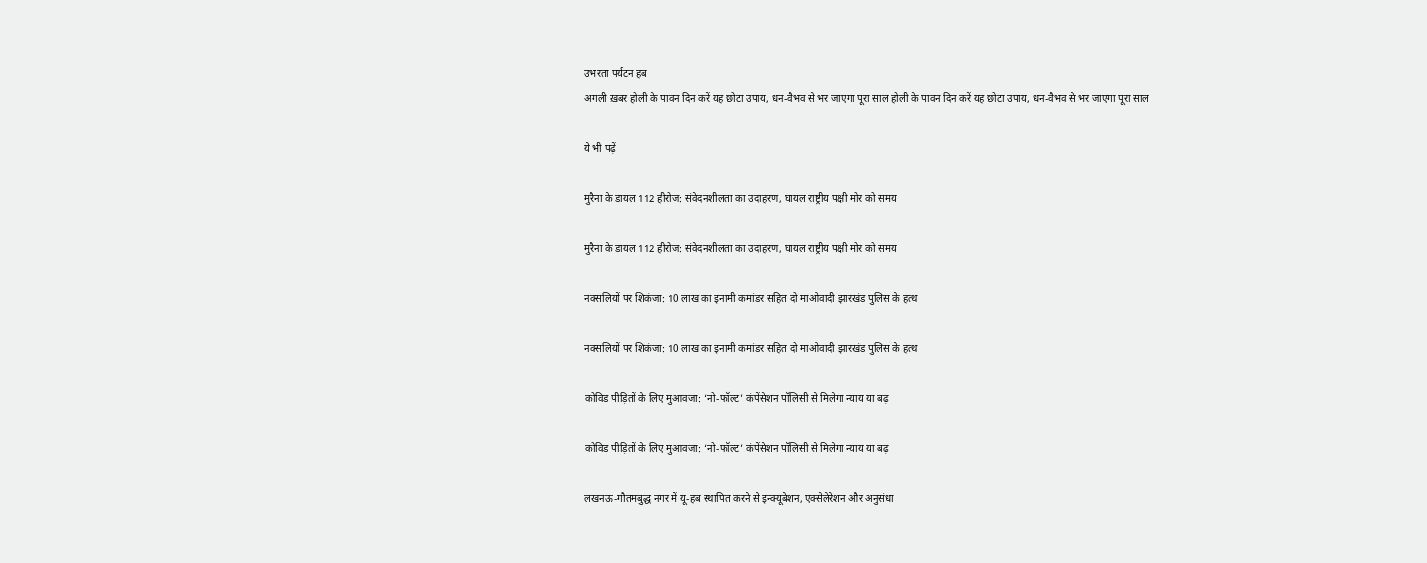उभरता पर्यटन हब
अगली ख़बर होली के पावन दिन करें यह छोटा उपाय, धन-वैभव से भर जाएगा पूरा साल होली के पावन दिन करें यह छोटा उपाय, धन-वैभव से भर जाएगा पूरा साल

ये भी पढ़ें

मुरैना के डायल 112 हीरोज: संवेदनशीलता का उदाहरण, घायल राष्ट्रीय पक्षी मोर को समय

मुरैना के डायल 112 हीरोज: संवेदनशीलता का उदाहरण, घायल राष्ट्रीय पक्षी मोर को समय

नक्सलियों पर शिकंजा: 10 लाख का इनामी कमांडर सहित दो माओवादी झारखंड पुलिस के हत्थ

नक्सलियों पर शिकंजा: 10 लाख का इनामी कमांडर सहित दो माओवादी झारखंड पुलिस के हत्थ

कोविड पीड़ितों के लिए मुआवजा: ‘नो-फॉल्ट’ कंपेंसेशन पॉलिसी से मिलेगा न्याय या बढ़

कोविड पीड़ितों के लिए मुआवजा: ‘नो-फॉल्ट’ कंपेंसेशन पॉलिसी से मिलेगा न्याय या बढ़

लखनऊ-गौतमबुद्ध नगर में यू-हब स्थापित करने से इन्क्यूबेशन, एक्सेलेरेशन और अनुसंधा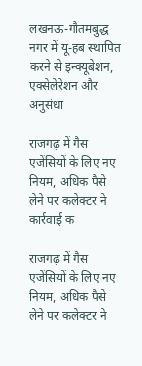लखनऊ-गौतमबुद्ध नगर में यू-हब स्थापित करने से इन्क्यूबेशन, एक्सेलेरेशन और अनुसंधा

राजगढ़ में गैस एजेंसियों के लिए नए नियम, अधिक पैसे लेने पर कलेक्टर ने कार्रवाई क

राजगढ़ में गैस एजेंसियों के लिए नए नियम, अधिक पैसे लेने पर कलेक्टर ने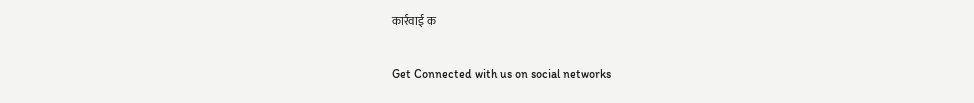कार्रवाई क

Get Connected with us on social networks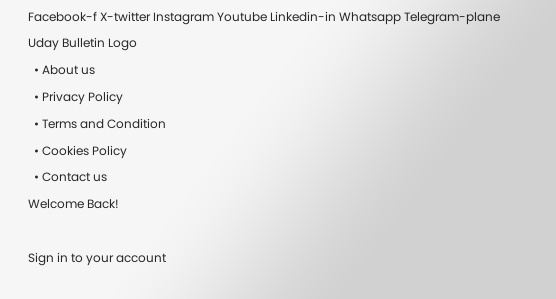Facebook-f X-twitter Instagram Youtube Linkedin-in Whatsapp Telegram-plane
Uday Bulletin Logo
  • About us
  • Privacy Policy
  • Terms and Condition
  • Cookies Policy
  • Contact us
Welcome Back!

Sign in to your account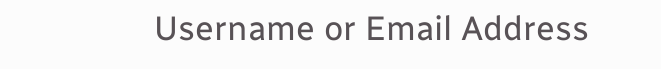Username or Email Address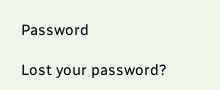Password

Lost your password?